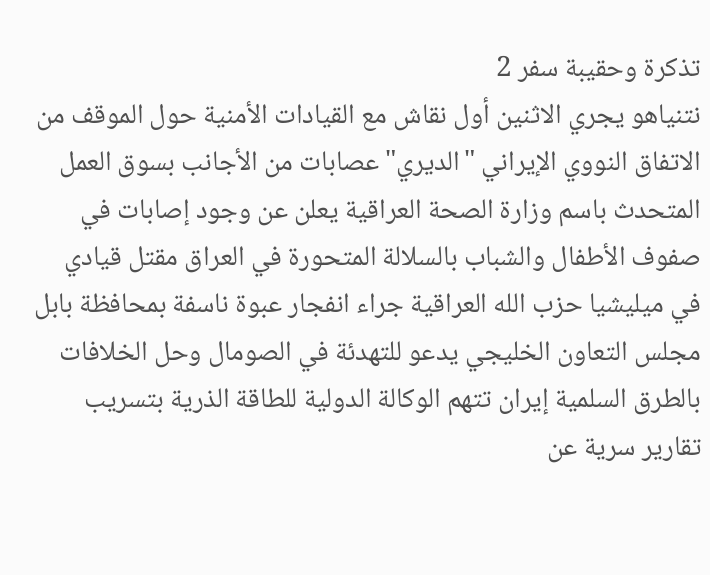تذكرة وحقيبة سفر 2
نتنياهو يجري الاثنين أول نقاش مع القيادات الأمنية حول الموقف من الاتفاق النووي الإيراني "الديري" عصابات من الأجانب بسوق العمل المتحدث باسم وزارة الصحة العراقية يعلن عن وجود إصابات في صفوف الأطفال والشباب بالسلالة المتحورة في العراق مقتل قيادي في ميليشيا حزب الله العراقية جراء انفجار عبوة ناسفة بمحافظة بابل مجلس التعاون الخليجي يدعو للتهدئة في الصومال وحل الخلافات بالطرق السلمية إيران تتهم الوكالة الدولية للطاقة الذرية بتسريب تقارير سرية عن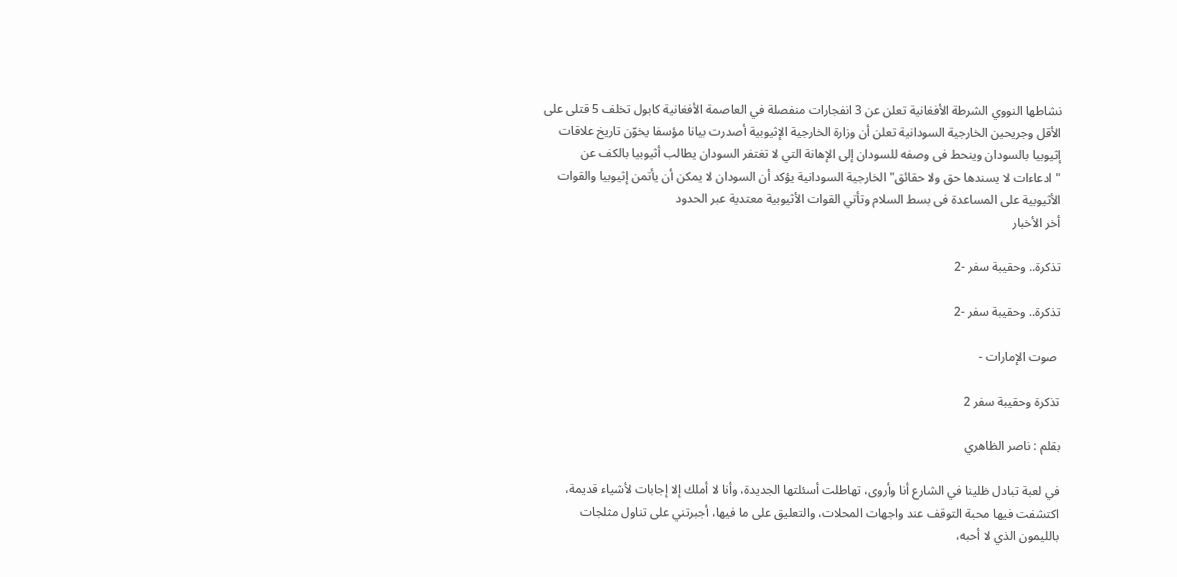نشاطها النووي الشرطة الأفغانية تعلن عن 3 انفجارات منفصلة في العاصمة الأفغانية كابول تخلف 5 قتلى على الأقل وجريحين الخارجية السودانية تعلن أن وزارة الخارجية الإثيوبية أصدرت بيانا مؤسفا يخوّن تاريخ علاقات إثيوبيا بالسودان وينحط فى وصفه للسودان إلى الإهانة التي لا تغتفر السودان يطالب أثيوبيا بالكف عن "ادعاءات لا يسندها حق ولا حقائق" الخارجية السودانية يؤكد أن السودان لا يمكن أن يأتمن إثيوبيا والقوات الأثيوبية على المساعدة فى بسط السلام وتأتي القوات الأثيوبية معتدية عبر الحدود
أخر الأخبار

تذكرة.. وحقيبة سفر -2

تذكرة.. وحقيبة سفر -2

 صوت الإمارات -

تذكرة وحقيبة سفر 2

بقلم : ناصر الظاهري

في لعبة تبادل ظلينا في الشارع أنا وأروى، تهاطلت أسئلتها الجديدة، وأنا لا أملك إلا إجابات لأشياء قديمة، اكتشفت فيها محبة التوقف عند واجهات المحلات، والتعليق على ما فيها، أجبرتني على تناول مثلجات بالليمون الذي لا أحبه،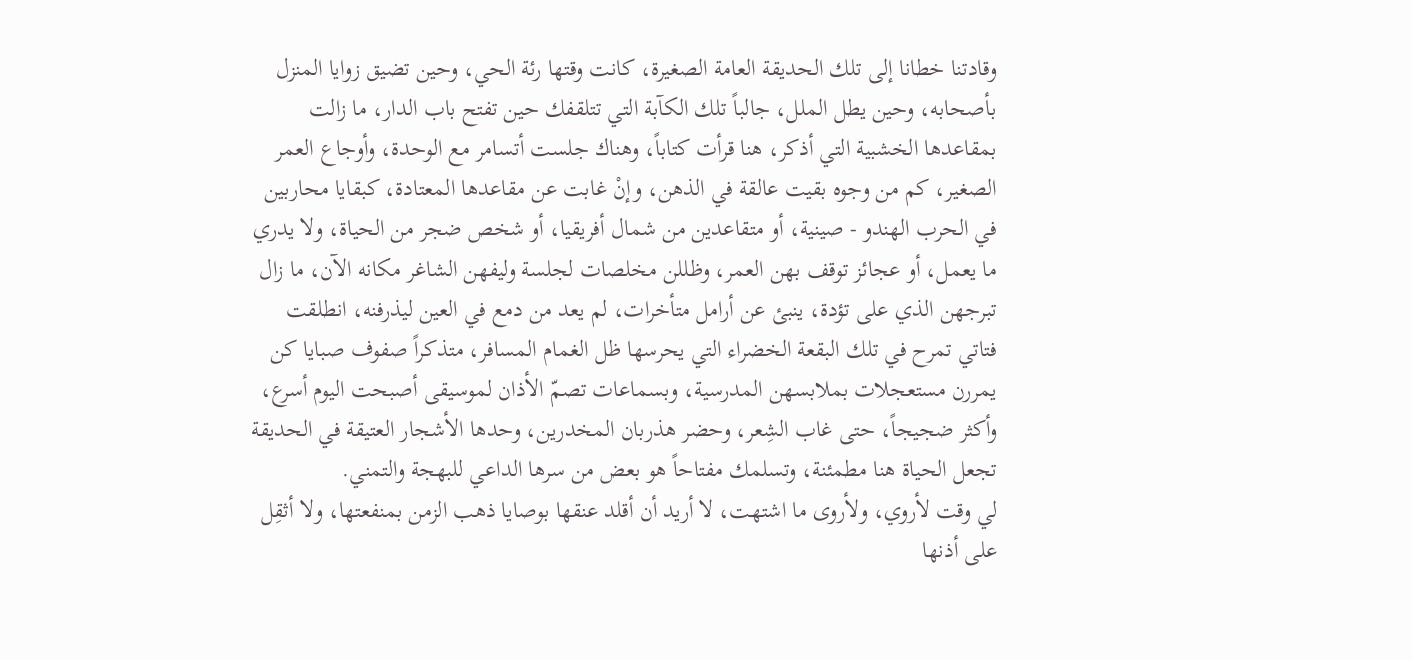وقادتنا خطانا إلى تلك الحديقة العامة الصغيرة، كانت وقتها رئة الحي، وحين تضيق زوايا المنزل بأصحابه، وحين يطل الملل، جالباً تلك الكآبة التي تتلقفك حين تفتح باب الدار، ما زالت بمقاعدها الخشبية التي أذكر، هنا قرأت كتاباً، وهناك جلست أتسامر مع الوحدة، وأوجاع العمر الصغير، كم من وجوه بقيت عالقة في الذهن، وإنْ غابت عن مقاعدها المعتادة، كبقايا محاربين في الحرب الهندو - صينية، أو متقاعدين من شمال أفريقيا، أو شخص ضجر من الحياة، ولا يدري ما يعمل، أو عجائز توقف بهن العمر، وظللن مخلصات لجلسة وليفهن الشاغر مكانه الآن، ما زال تبرجهن الذي على تؤدة، ينبئ عن أرامل متأخرات، لم يعد من دمع في العين ليذرفنه، انطلقت فتاتي تمرح في تلك البقعة الخضراء التي يحرسها ظل الغمام المسافر، متذكراً صفوف صبايا كن يمررن مستعجلات بملابسهن المدرسية، وبسماعات تصمّ الأذان لموسيقى أصبحت اليوم أسرع، وأكثر ضجيجاً، حتى غاب الشِعر، وحضر هذربان المخدرين، وحدها الأشجار العتيقة في الحديقة تجعل الحياة هنا مطمئنة، وتسلمك مفتاحاً هو بعض من سرها الداعي للبهجة والتمني.
لي وقت لأروي، ولأروى ما اشتهت، لا أريد أن أقلد عنقها بوصايا ذهب الزمن بمنفعتها، ولا أثقِل على أذنها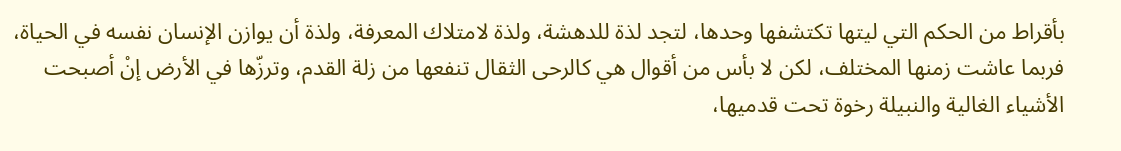بأقراط من الحكم التي ليتها تكتشفها وحدها، لتجد لذة للدهشة، ولذة لامتلاك المعرفة، ولذة أن يوازن الإنسان نفسه في الحياة، فربما عاشت زمنها المختلف، لكن لا بأس من أقوال هي كالرحى الثقال تنفعها من زلة القدم، وترزّها في الأرض إنْ أصبحت الأشياء الغالية والنبيلة رخوة تحت قدميها،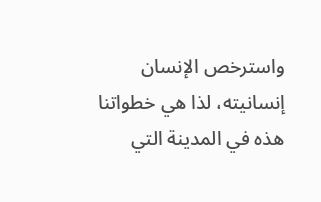واسترخص الإنسان إنسانيته، لذا هي خطواتنا هذه في المدينة التي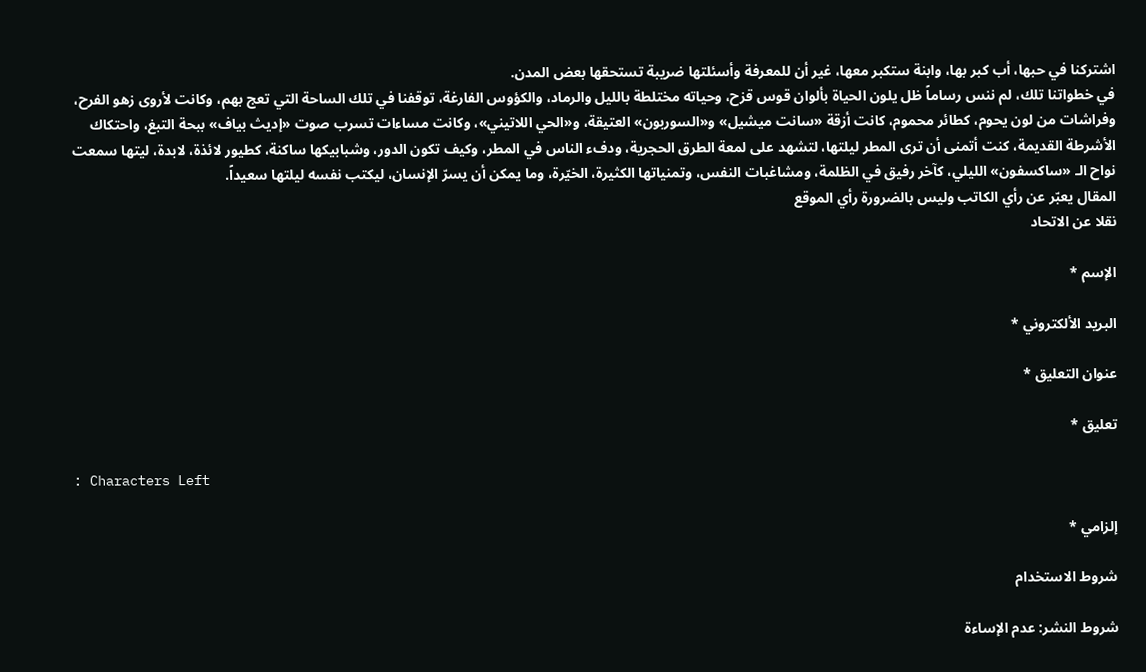اشتركنا في حبها، أب كبر بها، وابنة ستكبر معها، غير أن للمعرفة وأسئلتها ضريبة تستحقها بعض المدن.
في خطواتنا تلك، لم ننس رساماً ظل يلون الحياة بألوان قوس قزح، وحياته مختلطة بالليل والرماد، والكؤوس الفارغة، توقفنا في تلك الساحة التي تعج بهم، وكانت لأروى زهو الفرح، وفراشات من لون يحوم، كطائر محموم، كانت أزقة «سانت ميشيل» و«السوربون» العتيقة، و«الحي اللاتيني»، وكانت مساءات تسرب صوت «إديث بياف» ببحة التبغ، واحتكاك الأشرطة القديمة، كنت أتمنى أن ترى المطر ليلتها، لتشهد على لمعة الطرق الحجرية، ودفء الناس في المطر، وكيف تكون الدور، وشبابيكها ساكنة، كطيور لائذة، لابدة، ليتها سمعت نواح الـ «ساكسفون» الليلي، كآخر رفيق في الظلمة، ومشاغبات النفس، وتمنياتها الكثيرة، الخيّرة، وما يمكن أن يسرّ الإنسان، ليكتب نفسه ليلتها سعيداً.
المقال يعبّر عن رأي الكاتب وليس بالضرورة رأي الموقع
نقلا عن الاتحاد

الإسم *

البريد الألكتروني *

عنوان التعليق *

تعليق *

: Characters Left

إلزامي *

شروط الاستخدام

شروط النشر: عدم الإساءة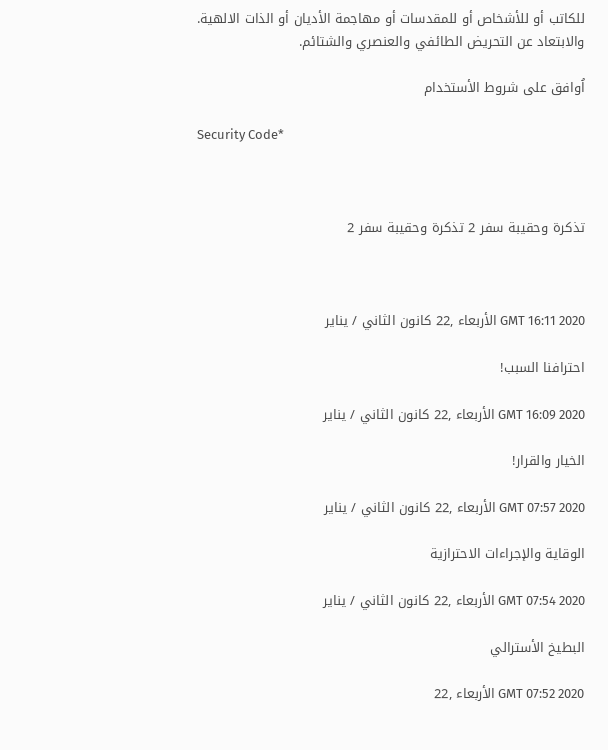للكاتب أو للأشخاص أو للمقدسات أو مهاجمة الأديان أو الذات الالهية. والابتعاد عن التحريض الطائفي والعنصري والشتائم.

اُوافق على شروط الأستخدام

Security Code*



تذكرة وحقيبة سفر 2 تذكرة وحقيبة سفر 2



GMT 16:11 2020 الأربعاء ,22 كانون الثاني / يناير

احترافنا السبب!

GMT 16:09 2020 الأربعاء ,22 كانون الثاني / يناير

الخيار والقرار!

GMT 07:57 2020 الأربعاء ,22 كانون الثاني / يناير

الوقاية والإجراءات الاحترازية

GMT 07:54 2020 الأربعاء ,22 كانون الثاني / يناير

البطيخ الأسترالي

GMT 07:52 2020 الأربعاء ,22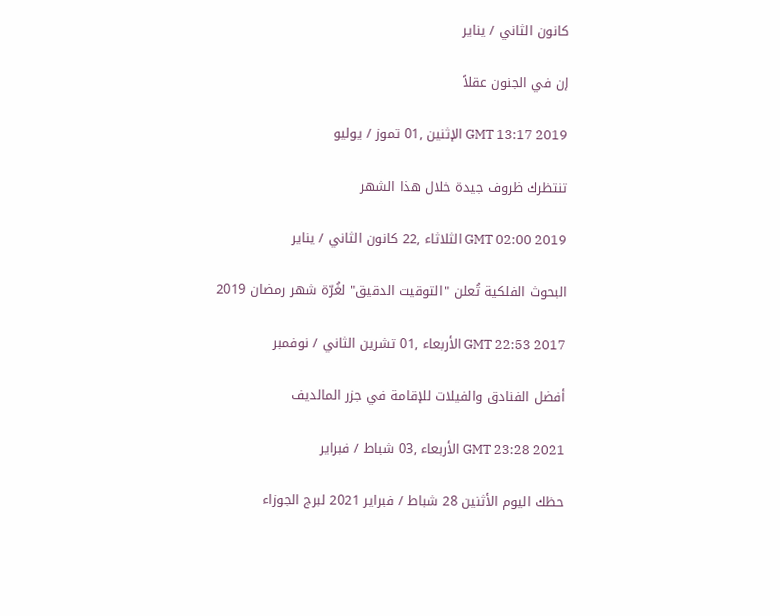كانون الثاني / يناير

إن في الجنون عقلاً

GMT 13:17 2019 الإثنين ,01 تموز / يوليو

تنتظرك ظروف جيدة خلال هذا الشهر

GMT 02:00 2019 الثلاثاء ,22 كانون الثاني / يناير

البحوث الفلكية تُعلن "التوقيت الدقيق" لغُرّة شهر رمضان 2019

GMT 22:53 2017 الأربعاء ,01 تشرين الثاني / نوفمبر

أفضل الفنادق والفيلات للإقامة في جزر المالديف

GMT 23:28 2021 الأربعاء ,03 شباط / فبراير

حظك اليوم الأثنين 28 شباط / فبراير 2021 لبرج الجوزاء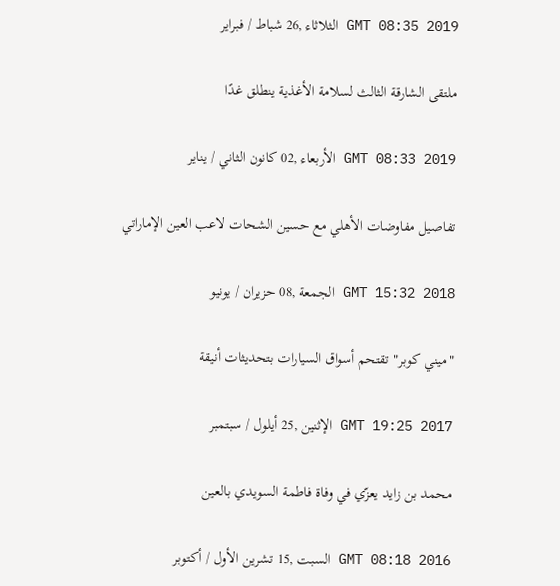GMT 08:35 2019 الثلاثاء ,26 شباط / فبراير

ملتقى الشارقة الثالث لسلامة الأغذية ينطلق غدًا

GMT 08:33 2019 الأربعاء ,02 كانون الثاني / يناير

تفاصيل مفاوضات الأهلي مع حسين الشحات لاعب العين الإماراتي

GMT 15:32 2018 الجمعة ,08 حزيران / يونيو

"ميني كوبر" تقتحم أسواق السيارات بتحديثات أنيقة

GMT 19:25 2017 الإثنين ,25 أيلول / سبتمبر

محمد بن زايد يعزّي في وفاة فاطمة السويدي بالعين

GMT 08:18 2016 السبت ,15 تشرين الأول / أكتوبر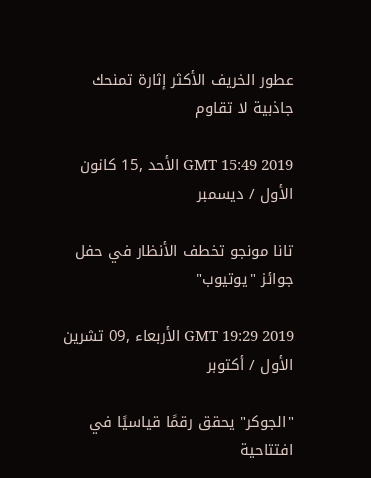عطور الخريف الأكثر إثارة تمنحك جاذبية لا تقاوم

GMT 15:49 2019 الأحد ,15 كانون الأول / ديسمبر

تانا مونجو تخطف الأنظار في حفل جوائز "يوتيوب"

GMT 19:29 2019 الأربعاء ,09 تشرين الأول / أكتوبر

"الجوكر" يحقق رقمًا قياسيًا في افتتاحية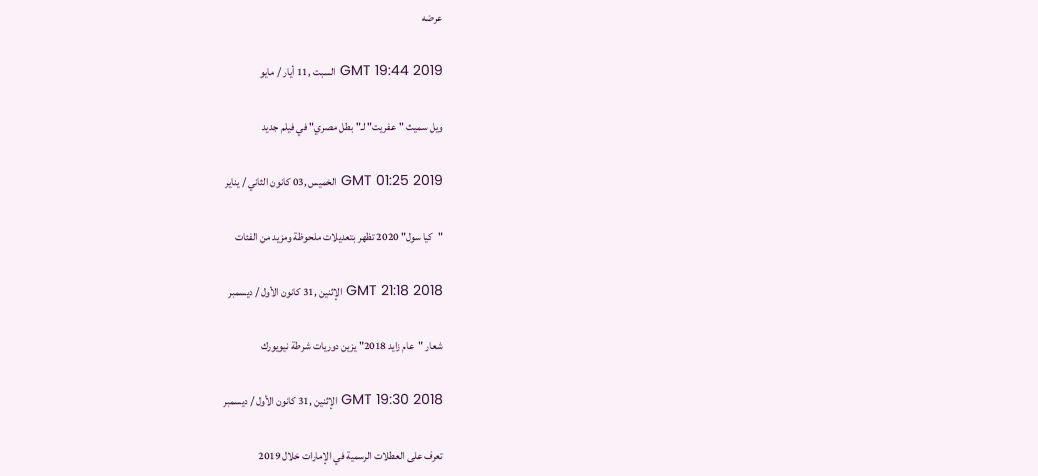عرضه

GMT 19:44 2019 السبت ,11 أيار / مايو

ويل سميث "عفريت" لـ"بطل مصري" في فيلم جديد

GMT 01:25 2019 الخميس ,03 كانون الثاني / يناير

"كيا سول" 2020 تظهر بتعديلات ملحوظة ومزيد من الفئات

GMT 21:18 2018 الإثنين ,31 كانون الأول / ديسمبر

شعار "عام زايد 2018" يزين دوريات شرطة نيويورك

GMT 19:30 2018 الإثنين ,31 كانون الأول / ديسمبر

تعرف على العطلات الرسمية في الإمارات خلال 2019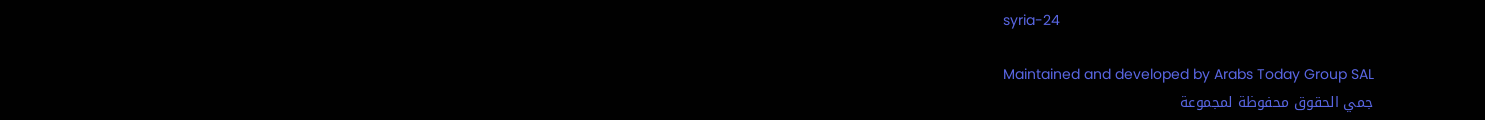syria-24

Maintained and developed by Arabs Today Group SAL
جمي الحقوق محفوظة لمجموعة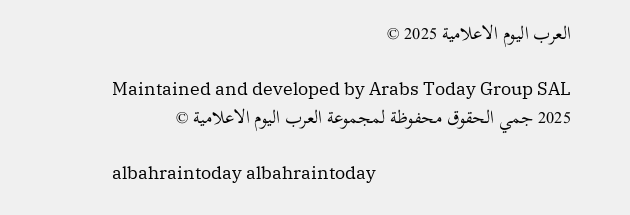العرب اليوم الاعلامية 2025 ©

Maintained and developed by Arabs Today Group SAL
2025 جمي الحقوق محفوظة لمجموعة العرب اليوم الاعلامية ©

albahraintoday albahraintoday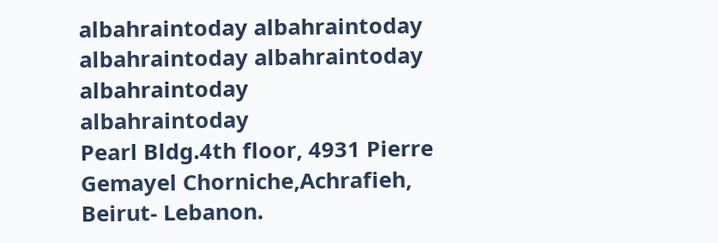albahraintoday albahraintoday
albahraintoday albahraintoday albahraintoday
albahraintoday
Pearl Bldg.4th floor, 4931 Pierre Gemayel Chorniche,Achrafieh, Beirut- Lebanon.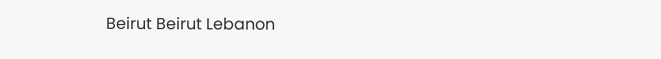Beirut Beirut Lebanon